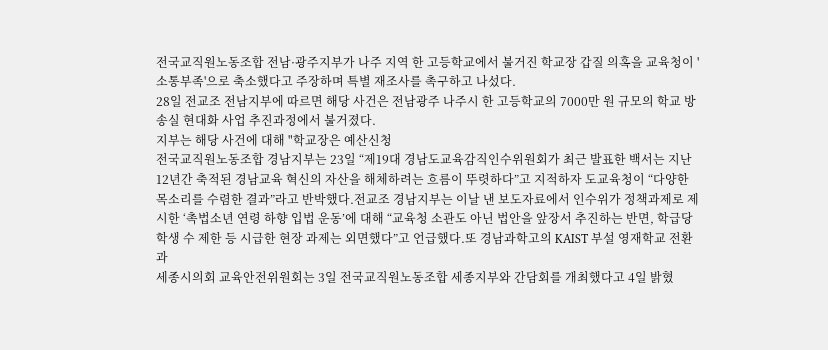전국교직원노동조합 전남·광주지부가 나주 지역 한 고등학교에서 불거진 학교장 갑질 의혹을 교육청이 '소통부족'으로 축소했다고 주장하며 특별 재조사를 촉구하고 나섰다.
28일 전교조 전남지부에 따르면 해당 사건은 전남광주 나주시 한 고등학교의 7000만 원 규모의 학교 방송실 현대화 사업 추진과정에서 불거졌다.
지부는 해당 사건에 대해 "학교장은 예산신청
전국교직원노동조합 경남지부는 23일 “제19대 경남도교육감직인수위원회가 최근 발표한 백서는 지난 12년간 축적된 경남교육 혁신의 자산을 해체하려는 흐름이 뚜렷하다”고 지적하자 도교육청이 “다양한 목소리를 수렴한 결과”라고 반박했다.전교조 경남지부는 이날 낸 보도자료에서 인수위가 정책과제로 제시한 ‘촉법소년 연령 하향 입법 운동’에 대해 “교육청 소관도 아닌 법안을 앞장서 추진하는 반면, 학급당 학생 수 제한 등 시급한 현장 과제는 외면했다”고 언급했다.또 경남과학고의 KAIST 부설 영재학교 전환과
세종시의회 교육안전위원회는 3일 전국교직원노동조합 세종지부와 간담회를 개최했다고 4일 밝혔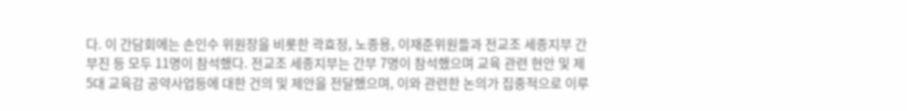다. 이 간담회에는 손인수 위원장을 비롯한 곽효정, 노종용, 이재준위원들과 전교조 세종지부 간부진 등 모두 11명이 참석했다. 전교조 세종지부는 간부 7명이 참석했으며 교육 관련 현안 및 제5대 교육감 공약사업등에 대한 건의 및 제안을 전달했으며, 이와 관련한 논의가 집중적으로 이루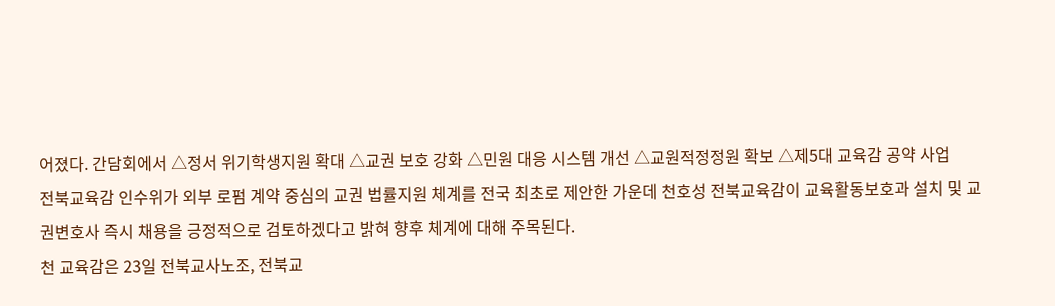어졌다. 간담회에서 △정서 위기학생지원 확대 △교권 보호 강화 △민원 대응 시스템 개선 △교원적정정원 확보 △제5대 교육감 공약 사업
전북교육감 인수위가 외부 로펌 계약 중심의 교권 법률지원 체계를 전국 최초로 제안한 가운데 천호성 전북교육감이 교육활동보호과 설치 및 교권변호사 즉시 채용을 긍정적으로 검토하겠다고 밝혀 향후 체계에 대해 주목된다.
천 교육감은 23일 전북교사노조, 전북교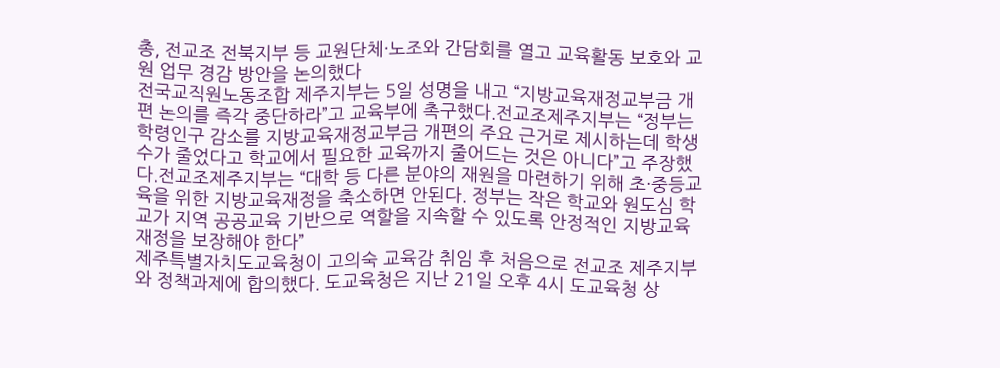총, 전교조 전북지부 등 교원단체·노조와 간담회를 열고 교육활동 보호와 교원 업무 경감 방안을 논의했다
전국교직원노동조합 제주지부는 5일 성명을 내고 “지방교육재정교부금 개편 논의를 즉각 중단하라”고 교육부에 촉구했다.전교조제주지부는 “정부는 학령인구 감소를 지방교육재정교부금 개편의 주요 근거로 제시하는데 학생 수가 줄었다고 학교에서 필요한 교육까지 줄어드는 것은 아니다”고 주장했다.전교조제주지부는 “대학 등 다른 분야의 재원을 마련하기 위해 초·중등교육을 위한 지방교육재정을 축소하면 안된다. 정부는 작은 학교와 원도심 학교가 지역 공공교육 기반으로 역할을 지속할 수 있도록 안정적인 지방교육재정을 보장해야 한다”
제주특별자치도교육청이 고의숙 교육감 취임 후 처음으로 전교조 제주지부와 정책과제에 합의했다. 도교육청은 지난 21일 오후 4시 도교육청 상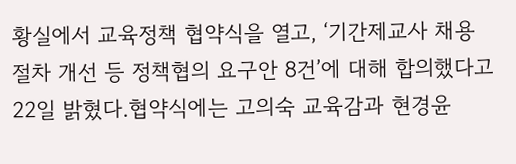황실에서 교육정책 협약식을 열고, ‘기간제교사 채용 절차 개선 등 정책협의 요구안 8건’에 대해 합의했다고 22일 밝혔다.협약식에는 고의숙 교육감과 현경윤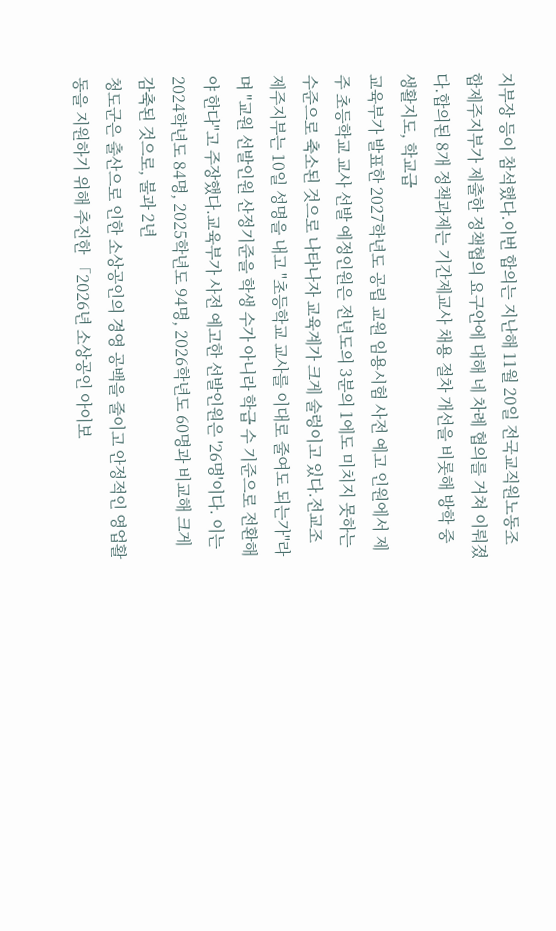지부장 등이 참석했다.이번 합의는 지난해 11월 20일 전국교직원노동조합제주지부가 제출한 정책협의 요구안에 대해 네 차례 협의를 거쳐 이뤄졌다.합의된 8개 정책과제는 기간제교사 채용 절차 개선을 비롯해 방학 중 생활지도, 학교급
교육부가 발표한 2027학년도 공립 교원 임용시험 사전 예고 인원에서 제주 초등학교 교사 선발 예정인원은 전년도의 3분의 1에도 미치지 못하는 수준으로 축소된 것으로 나타나자 교육계가 크게 술렁이고 있다.전교조 제주지부는 10일 성명을 내고 "초등학교 교사를 이대로 줄여도 되는가"라며 "교원 선발인원 산정기준을 학생 수가 아니라 학급 수 기준으로 전환해야 한다"고 주장했다.교육부가 사전 예고한 선발인원은 '26명'이다. 이는 2024학년도 84명, 2025학년도 94명, 2026학년도 60명과 비교해 크게 감축된 것으로, 불과 2년
청도군은 출산으로 인한 소상공인의 경영 공백을 줄이고 안정적인 영업활동을 지원하기 위해 추진한 「2026년 소상공인 아이보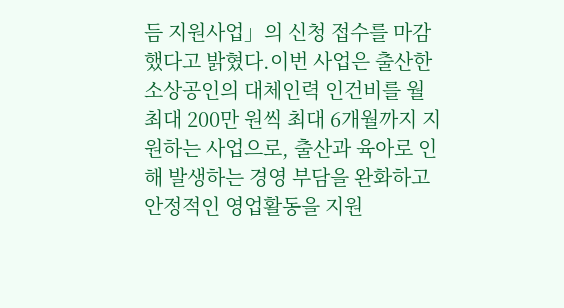듬 지원사업」의 신청 접수를 마감했다고 밝혔다.이번 사업은 출산한 소상공인의 대체인력 인건비를 월 최대 200만 원씩 최대 6개월까지 지원하는 사업으로, 출산과 육아로 인해 발생하는 경영 부담을 완화하고 안정적인 영업활동을 지원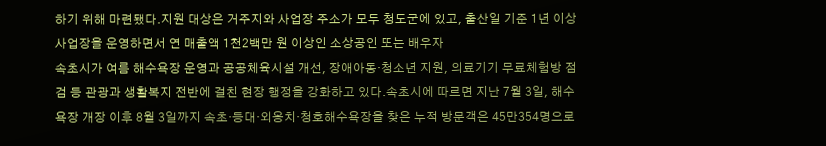하기 위해 마련됐다.지원 대상은 거주지와 사업장 주소가 모두 청도군에 있고, 출산일 기준 1년 이상 사업장을 운영하면서 연 매출액 1천2백만 원 이상인 소상공인 또는 배우자
속초시가 여름 해수욕장 운영과 공공체육시설 개선, 장애아동·청소년 지원, 의료기기 무료체험방 점검 등 관광과 생활복지 전반에 걸친 현장 행정을 강화하고 있다.속초시에 따르면 지난 7월 3일, 해수욕장 개장 이후 8월 3일까지 속초·등대·외옹치·청호해수욕장을 찾은 누적 방문객은 45만354명으로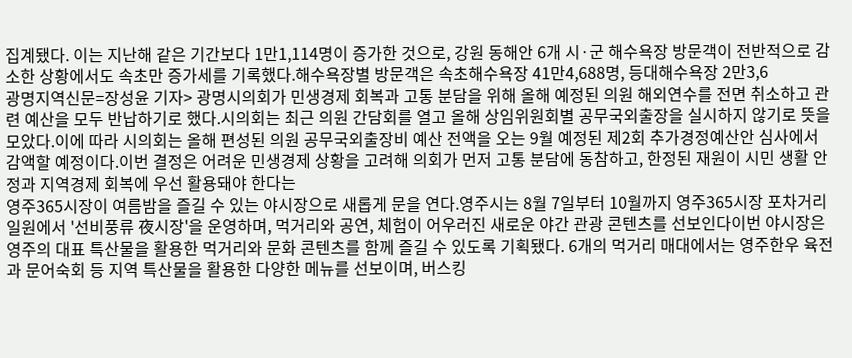집계됐다. 이는 지난해 같은 기간보다 1만1,114명이 증가한 것으로, 강원 동해안 6개 시·군 해수욕장 방문객이 전반적으로 감소한 상황에서도 속초만 증가세를 기록했다.해수욕장별 방문객은 속초해수욕장 41만4,688명, 등대해수욕장 2만3,6
광명지역신문=장성윤 기자> 광명시의회가 민생경제 회복과 고통 분담을 위해 올해 예정된 의원 해외연수를 전면 취소하고 관련 예산을 모두 반납하기로 했다.시의회는 최근 의원 간담회를 열고 올해 상임위원회별 공무국외출장을 실시하지 않기로 뜻을 모았다.이에 따라 시의회는 올해 편성된 의원 공무국외출장비 예산 전액을 오는 9월 예정된 제2회 추가경정예산안 심사에서 감액할 예정이다.이번 결정은 어려운 민생경제 상황을 고려해 의회가 먼저 고통 분담에 동참하고, 한정된 재원이 시민 생활 안정과 지역경제 회복에 우선 활용돼야 한다는
영주365시장이 여름밤을 즐길 수 있는 야시장으로 새롭게 문을 연다.영주시는 8월 7일부터 10월까지 영주365시장 포차거리 일원에서 '선비풍류 夜시장'을 운영하며, 먹거리와 공연, 체험이 어우러진 새로운 야간 관광 콘텐츠를 선보인다이번 야시장은 영주의 대표 특산물을 활용한 먹거리와 문화 콘텐츠를 함께 즐길 수 있도록 기획됐다. 6개의 먹거리 매대에서는 영주한우 육전과 문어숙회 등 지역 특산물을 활용한 다양한 메뉴를 선보이며, 버스킹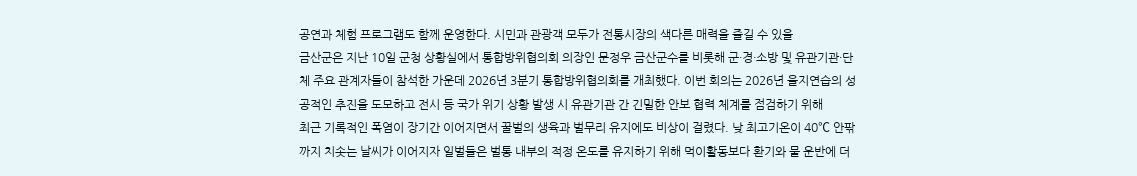공연과 체험 프로그램도 함께 운영한다. 시민과 관광객 모두가 전통시장의 색다른 매력을 즐길 수 있을
금산군은 지난 10일 군청 상황실에서 통합방위협의회 의장인 문정우 금산군수를 비롯해 군·경·소방 및 유관기관·단체 주요 관계자들이 참석한 가운데 2026년 3분기 통합방위협의회를 개최했다. 이번 회의는 2026년 을지연습의 성공적인 추진을 도모하고 전시 등 국가 위기 상황 발생 시 유관기관 간 긴밀한 안보 협력 체계를 점검하기 위해
최근 기록적인 폭염이 장기간 이어지면서 꿀벌의 생육과 벌무리 유지에도 비상이 걸렸다. 낮 최고기온이 40℃ 안팎까지 치솟는 날씨가 이어지자 일벌들은 벌통 내부의 적정 온도를 유지하기 위해 먹이활동보다 환기와 물 운반에 더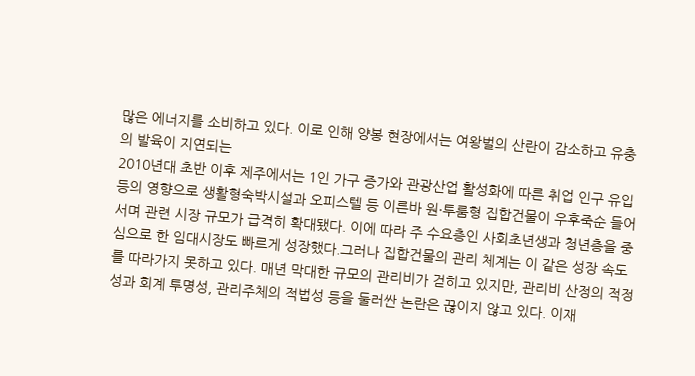많은 에너지를 소비하고 있다. 이로 인해 양봉 현장에서는 여왕벌의 산란이 감소하고 유충의 발육이 지연되는
2010년대 초반 이후 제주에서는 1인 가구 증가와 관광산업 활성화에 따른 취업 인구 유입 등의 영향으로 생활형숙박시설과 오피스텔 등 이른바 원·투룸형 집합건물이 우후죽순 들어서며 관련 시장 규모가 급격히 확대됐다. 이에 따라 주 수요층인 사회초년생과 청년층을 중심으로 한 임대시장도 빠르게 성장했다.그러나 집합건물의 관리 체계는 이 같은 성장 속도를 따라가지 못하고 있다. 매년 막대한 규모의 관리비가 걷히고 있지만, 관리비 산정의 적정성과 회계 투명성, 관리주체의 적법성 등을 둘러싼 논란은 끊이지 않고 있다. 이재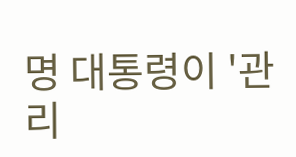명 대통령이 '관리